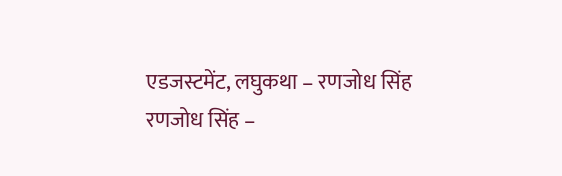एडजस्टमेंट, लघुकथा – रणजोध सिंह
रणजोध सिंह –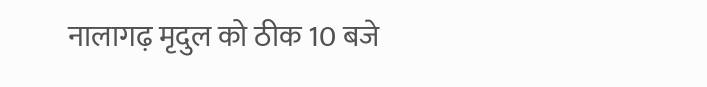नालागढ़ मृदुल को ठीक 10 बजे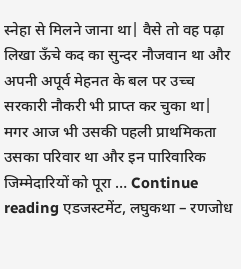स्नेहा से मिलने जाना था| वैसे तो वह पढ़ा लिखा ऊँचे कद का सुन्दर नौजवान था और अपनी अपूर्व मेहनत के बल पर उच्च सरकारी नौकरी भी प्राप्त कर चुका था| मगर आज भी उसकी पहली प्राथमिकता उसका परिवार था और इन पारिवारिक जिम्मेदारियों को पूरा … Continue reading एडजस्टमेंट, लघुकथा – रणजोध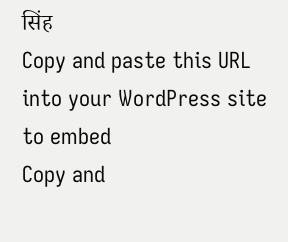सिंह
Copy and paste this URL into your WordPress site to embed
Copy and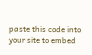paste this code into your site to embed